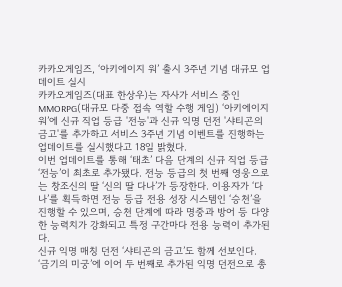카카오게임즈, ‘아키에이지 워’ 출시 3주년 기념 대규모 업데이트 실시
카카오게임즈(대표 한상우)는 자사가 서비스 중인 MMORPG(대규모 다중 접속 역할 수행 게임) ‘아키에이지 워’에 신규 직업 등급 '전능'과 신규 익명 던전 '샤티곤의 금고'를 추가하고 서비스 3주년 기념 이벤트를 진행하는 업데이트를 실시했다고 18일 밝혔다.
이번 업데이트를 통해 ‘태초’ 다음 단계의 신규 직업 등급 ‘전능’이 최초로 추가됐다. 전능 등급의 첫 번째 영웅으로는 창조신의 딸 ‘신의 딸 다나’가 등장한다. 이용자가 ‘다나’를 획득하면 전능 등급 전용 성장 시스템인 ‘승천’을 진행할 수 있으며, 승천 단계에 따라 명중과 방어 등 다양한 능력치가 강화되고 특정 구간마다 전용 능력이 추가된다.
신규 익명 매칭 던전 ‘샤티곤의 금고’도 함께 선보인다. ‘금기의 미궁’에 이어 두 번째로 추가된 익명 던전으로 총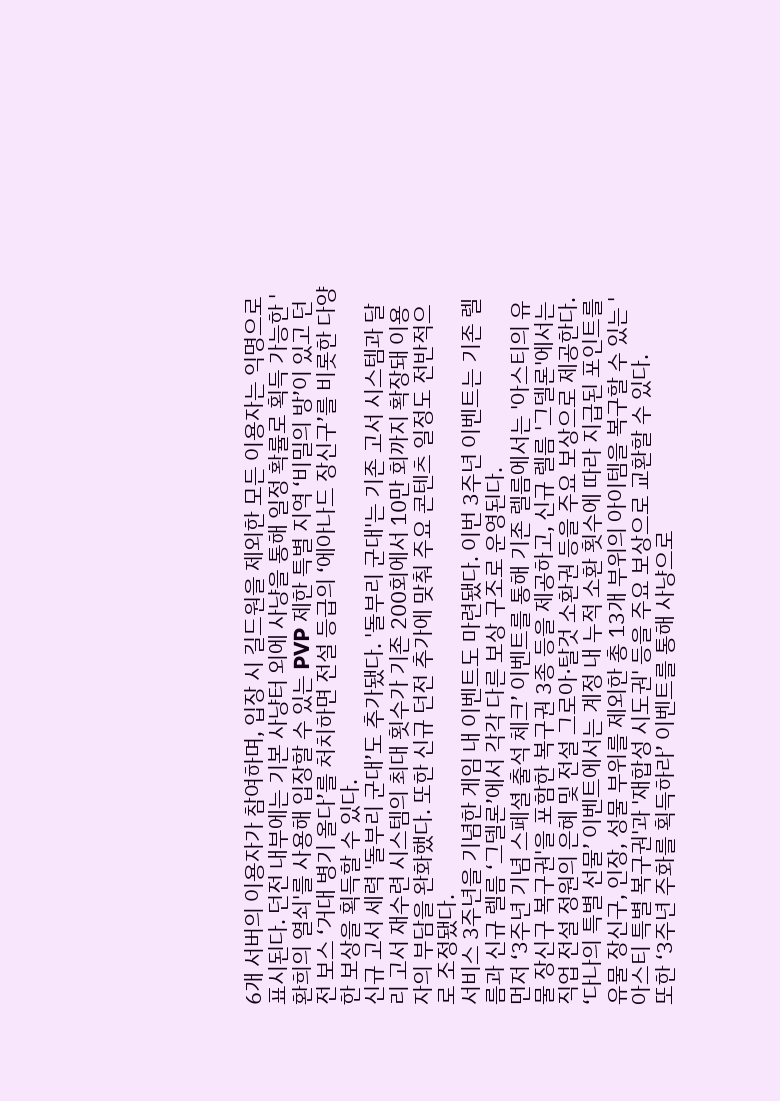6개 서버의 이용자가 참여하며, 입장 시 길드원을 제외한 모든 이용자는 익명으로 표시된다. 던전 내부에는 기본 사냥터 외에 사냥을 통해 일정 확률로 획득 가능한 '환희의 열쇠'를 사용해 입장할 수 있는 PVP 제한 특별 지역 ‘비밀의 방’이 있고 던전 보스 ‘거대 병기 올다’를 처치하면 전설 등급의 ‘에아나드 장신구’를 비롯한 다양한 보상을 획득할 수 있다.
신규 고서 세력 '돌부리 군대’도 추가됐다. '돌부리 군대'는 기존 고서 시스템과 달리 고서 재수련 시스템의 최대 횟수가 기존 200회에서 10만 회까지 확장돼 이용자의 부담을 완화했다. 또한 신규 던전 추가에 맞춰 주요 콘텐츠 일정도 전반적으로 조정됐다.
서비스 3주년을 기념한 게임 내 이벤트도 마련됐다. 이번 3주년 이벤트는 기존 렐름과 신규 렐름 ‘그델론’에서 각각 다른 보상 구조로 운영된다.
먼저 ‘3주년 기념 스페셜 출석 체크’ 이벤트를 통해 기존 렐름에서는 '아스티의 유물 장신구 복구권'을 포함한 복구권 3종 등을 제공하고, 신규 렐름 '그델론'에서는 직업 전설 정원의 은혜 및 전설 그로아·탈것 소환권 등을 주요 보상으로 제공한다.
‘다나의 특별 선물’ 이벤트에서는 계정 내 누적 소환 횟수에 따라 지급된 포인트를 유물 장신구, 인장, 성물 부위를 제외한 총 13개 부위의 아이템을 복구할 수 있는 '아스티 특별 복구권'과 '재합성 시도권' 등을 주요 보상으로 교환할 수 있다.
또한 ‘3주년 주화를 획득하라’ 이벤트를 통해 사냥으로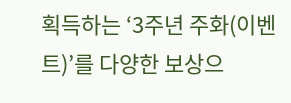획득하는 ‘3주년 주화(이벤트)’를 다양한 보상으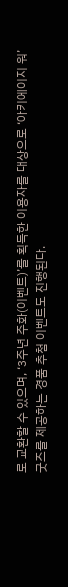로 교환할 수 있으며, ‘3주년 주화(이벤트)’를 획득한 이용자를 대상으로 ‘아키에이지 워’ 굿즈를 제공하는 경품 추첨 이벤트도 진행된다.